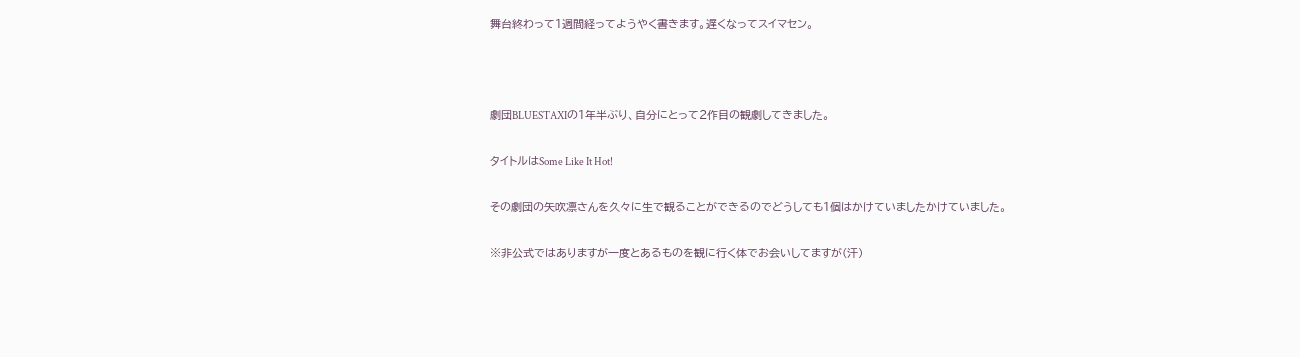舞台終わって1週間経ってようやく書きます。遅くなってスイマセン。



劇団BLUESTAXIの1年半ぶり、自分にとって2作目の観劇してきました。

タイトルはSome Like It Hot!

その劇団の矢吹凛さんを久々に生で観ることができるのでどうしても1個はかけていましたかけていました。

※非公式ではありますが一度とあるものを観に行く体でお会いしてますが(汗)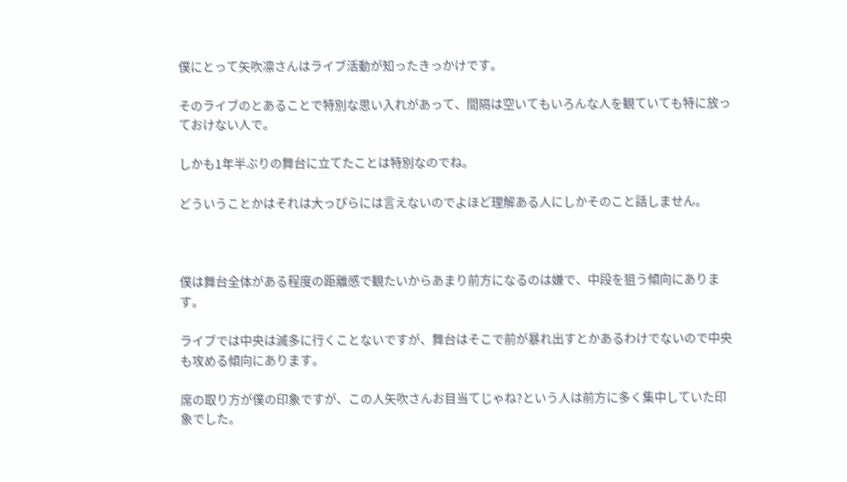僕にとって矢吹凛さんはライブ活動が知ったきっかけです。

そのライブのとあることで特別な思い入れがあって、間隔は空いてもいろんな人を観ていても特に放っておけない人で。

しかも1年半ぶりの舞台に立てたことは特別なのでね。

どういうことかはそれは大っぴらには言えないのでよほど理解ある人にしかそのこと話しません。



僕は舞台全体がある程度の距離感で観たいからあまり前方になるのは嫌で、中段を狙う傾向にあります。

ライブでは中央は滅多に行くことないですが、舞台はそこで前が暴れ出すとかあるわけでないので中央も攻める傾向にあります。

席の取り方が僕の印象ですが、この人矢吹さんお目当てじゃね?という人は前方に多く集中していた印象でした。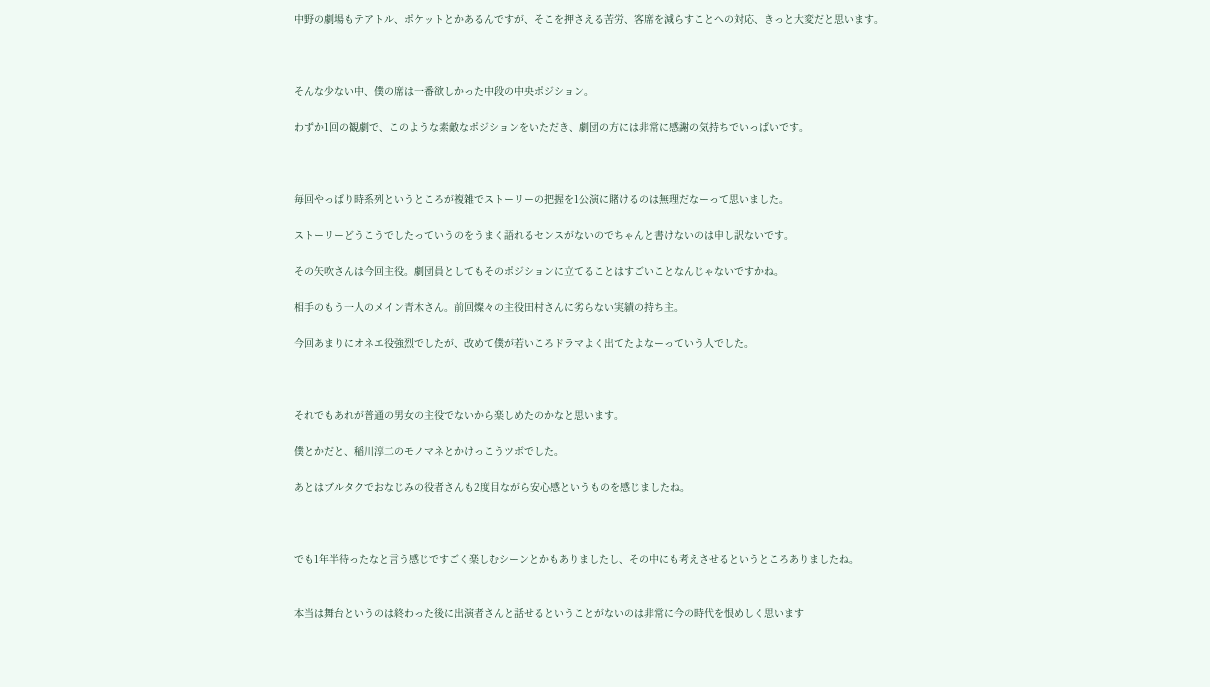中野の劇場もテアトル、ポケットとかあるんですが、そこを押さえる苦労、客席を減らすことへの対応、きっと大変だと思います。



そんな少ない中、僕の席は一番欲しかった中段の中央ポジション。

わずか1回の観劇で、このような素敵なポジションをいただき、劇団の方には非常に感謝の気持ちでいっぱいです。



毎回やっぱり時系列というところが複雑でストーリーの把握を1公演に賭けるのは無理だなーって思いました。

ストーリーどうこうでしたっていうのをうまく語れるセンスがないのでちゃんと書けないのは申し訳ないです。

その矢吹さんは今回主役。劇団員としてもそのポジションに立てることはすごいことなんじゃないですかね。

相手のもう一人のメイン青木さん。前回燦々の主役田村さんに劣らない実績の持ち主。

今回あまりにオネエ役強烈でしたが、改めて僕が若いころドラマよく出てたよなーっていう人でした。



それでもあれが普通の男女の主役でないから楽しめたのかなと思います。

僕とかだと、稲川淳二のモノマネとかけっこうツボでした。

あとはブルタクでおなじみの役者さんも2度目ながら安心感というものを感じましたね。



でも1年半待ったなと言う感じですごく楽しむシーンとかもありましたし、その中にも考えさせるというところありましたね。


本当は舞台というのは終わった後に出演者さんと話せるということがないのは非常に今の時代を恨めしく思います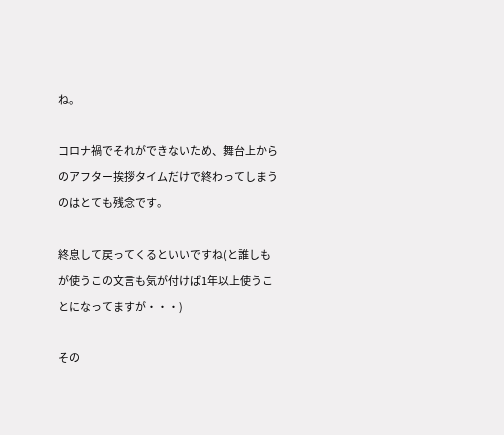ね。

コロナ禍でそれができないため、舞台上からのアフター挨拶タイムだけで終わってしまうのはとても残念です。

終息して戻ってくるといいですね(と誰しもが使うこの文言も気が付けば1年以上使うことになってますが・・・)

その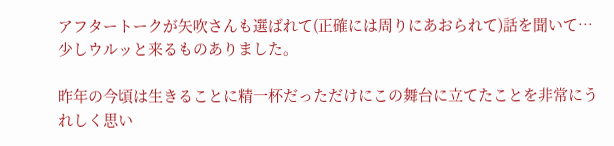アフタートークが矢吹さんも選ばれて(正確には周りにあおられて)話を聞いて…少しウルッと来るものありました。

昨年の今頃は生きることに精一杯だっただけにこの舞台に立てたことを非常にうれしく思い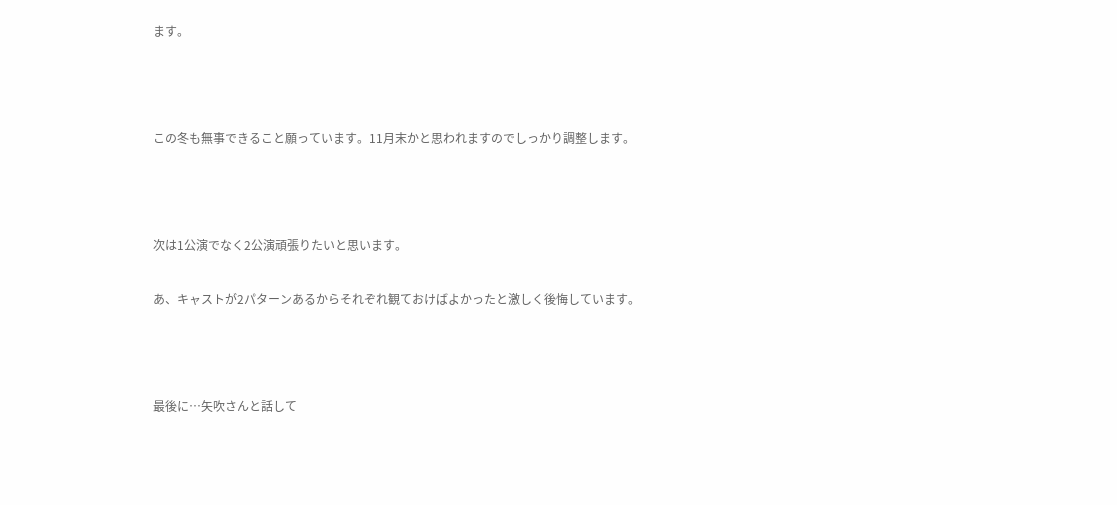ます。



この冬も無事できること願っています。11月末かと思われますのでしっかり調整します。



次は1公演でなく2公演頑張りたいと思います。

あ、キャストが2パターンあるからそれぞれ観ておけばよかったと激しく後悔しています。



最後に…矢吹さんと話して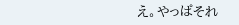え。やっぱそれ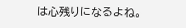は心残りになるよね。